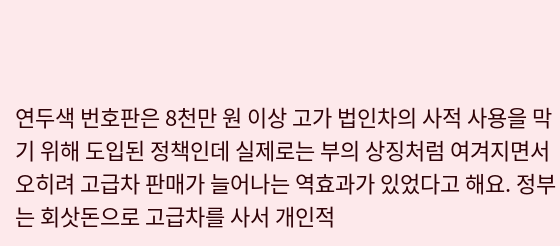연두색 번호판은 8천만 원 이상 고가 법인차의 사적 사용을 막기 위해 도입된 정책인데 실제로는 부의 상징처럼 여겨지면서 오히려 고급차 판매가 늘어나는 역효과가 있었다고 해요. 정부는 회삿돈으로 고급차를 사서 개인적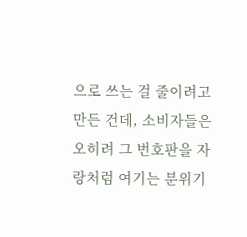으로 쓰는 걸 줄이려고 만든 건데, 소비자들은 오히려 그 번호판을 자랑처럼 여기는 분위기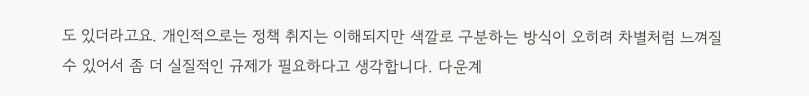도 있더라고요. 개인적으로는 정책 취지는 이해되지만 색깔로 구분하는 방식이 오히려 차별처럼 느껴질 수 있어서 좀 더 실질적인 규제가 필요하다고 생각합니다. 다운계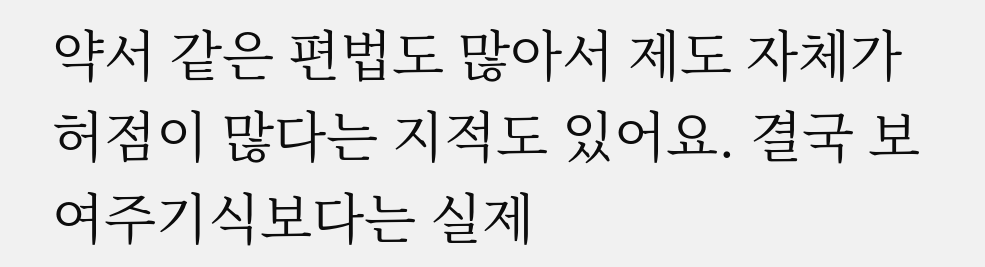약서 같은 편법도 많아서 제도 자체가 허점이 많다는 지적도 있어요. 결국 보여주기식보다는 실제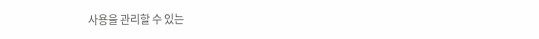사용을 관리할 수 있는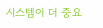시스템이 더 중요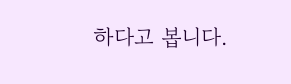하다고 봅니다.